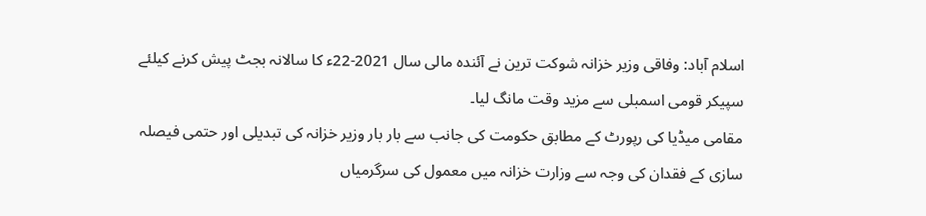اسلام آباد: وفاقی وزیر خزانہ شوکت ترین نے آئندہ مالی سال 2021-22ء کا سالانہ بجٹ پیش کرنے کیلئے سپیکر قومی اسمبلی سے مزید وقت مانگ لیا۔
مقامی میڈیا کی رپورٹ کے مطابق حکومت کی جانب سے بار بار وزیر خزانہ کی تبدیلی اور حتمی فیصلہ سازی کے فقدان کی وجہ سے وزارت خزانہ میں معمول کی سرگرمیاں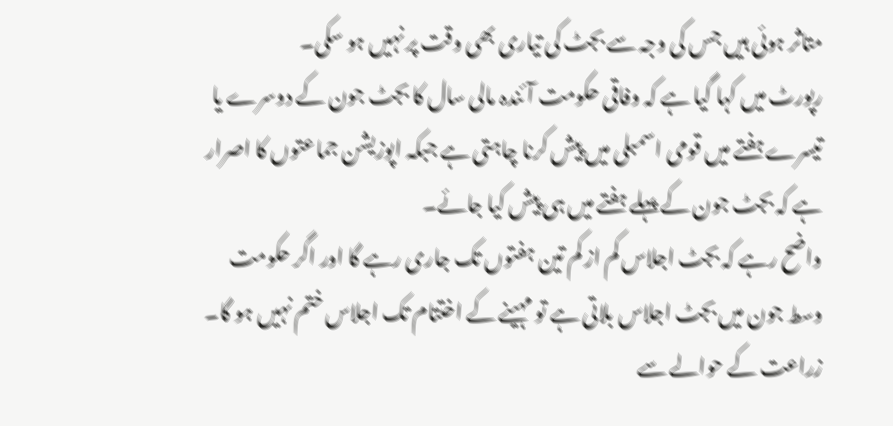متاثر ہوئی ہیں جس کی وجہ سے بجٹ کی تیاری بھی وقت پر نہیں ہو سکی۔
رپورٹ میں کہا گیا ہے کہ وفاقی حکومت آئندہ مالی سال کا بجٹ جون کے دوسرے یا تیسرے ہفتے میں قومی اسمبلی میں پیش کرنا چاہتی ہے جبکہ اپوزیشن جماعتوں کا اصرار ہے کہ بجٹ جون کے پہلے ہفتے میں ہی پیش کیا جائے۔
واضح رہے کہ بجٹ اجلاس کم از کم تین ہفتوں تک جاری رہے گا اور اگر حکومت وسط جون میں بجٹ اجلاس بلاتی ہے تو مہینے کے اختتام تک اجلاس ختم نہیں ہو گا۔
زراعت کے حوالے سے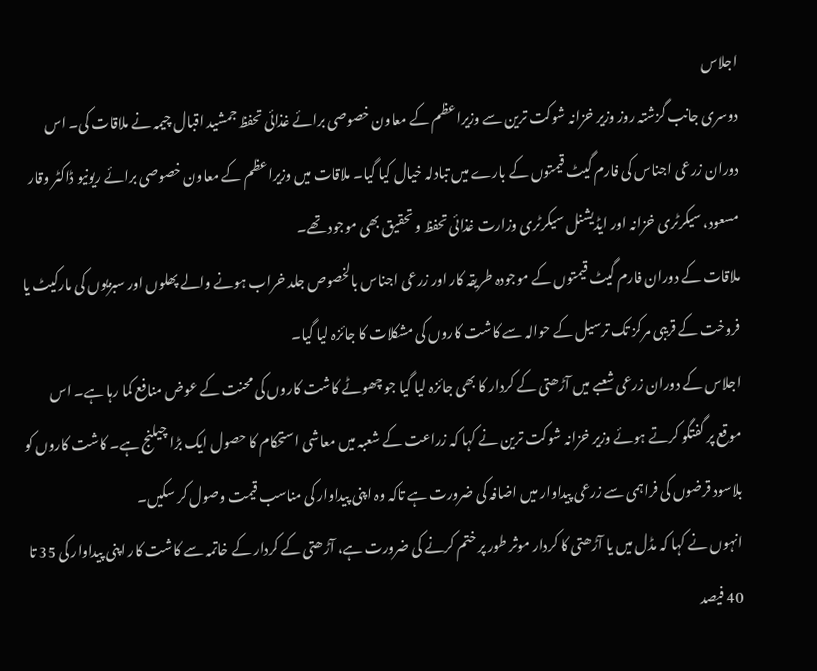اجلاس
دوسری جانب گزشتہ روز وزیر خزانہ شوکت ترین سے وزیراعظم کے معاون خصوصی برائے غذائی تحفظ جمشید اقبال چیمہ نے ملاقات کی۔ اس دوران زرعی اجناس کی فارم گیٹ قیمتوں کے بارے میں تبادلہ خیال کیا گیا۔ ملاقات میں وزیراعظم کے معاون خصوصی برائے ریونیو ڈاکٹر وقار مسعود، سیکرٹری خزانہ اور ایڈیشنل سیکرٹری وزارت غذائی تحفظ و تحقیق بھی موجود تھے۔
ملاقات کے دوران فارم گیٹ قیمتوں کے موجودہ طریقہ کار اور زرعی اجناس بالخصوص جلد خراب ہونے والے پھلوں اور سبزیوں کی مارکیٹ یا فروخت کے قریبی مرکز تک ترسیل کے حوالہ سے کاشت کاروں کی مشکلات کا جائزہ لیا گیا۔
اجلاس کے دوران زرعی شعبے میں آڑھتی کے کردار کا بھی جائزہ لیا گیا جو چھوٹے کاشت کاروں کی محنت کے عوض منافع کما رہا ہے۔ اس موقع پر گفتگو کرتے ہوئے وزیر خزانہ شوکت ترین نے کہا کہ زراعت کے شعبہ میں معاشی استحکام کا حصول ایک بڑا چیلنج ہے۔ کاشت کاروں کو بلاسود قرضوں کی فراہمی سے زرعی پیداوار میں اضافہ کی ضرورت ہے تاکہ وہ اپنی پیداوار کی مناسب قیمت وصول کر سکیں۔
انہوں نے کہا کہ مڈل میں یا آڑھتی کا کردار موثر طور پر ختم کرنے کی ضرورت ہے، آڑھتی کے کردار کے خاتمہ سے کاشت کار اپنی پیداوار کی 35 تا 40 فیصد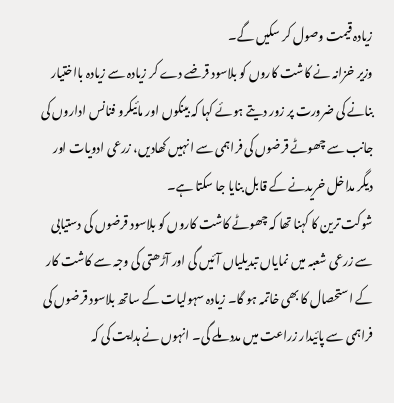زیادہ قیمت وصول کر سکیں گے۔
وزیر خزانہ نے کاشت کاروں کو بلاسود قرضے دے کر زیادہ سے زیادہ بااختیار بنانے کی ضرورت پر زور دیتے ہوئے کہا کہ بینکوں اور مائیکرو فنانس اداروں کی جانب سے چھوٹے قرضوں کی فراہمی سے انہیں کھادیں، زرعی ادویات اور دیگر مداخل خریدنے کے قابل بنایا جا سکتا ہے۔
شوکت ترین کا کہنا تھا کہ چھوٹے کاشت کاروں کو بلاسود قرضوں کی دستیابی سے زرعی شعبہ میں نمایاں تبدیلیاں آئیں گی اور آڑھتی کی وجہ سے کاشت کار کے استحصال کا بھی خاتمہ ہو گا۔ زیادہ سہولیات کے ساتھ بلاسود قرضوں کی فراہمی سے پائیدار زراعت میں مدد ملے گی۔ انہوں نے ہدایت کی کہ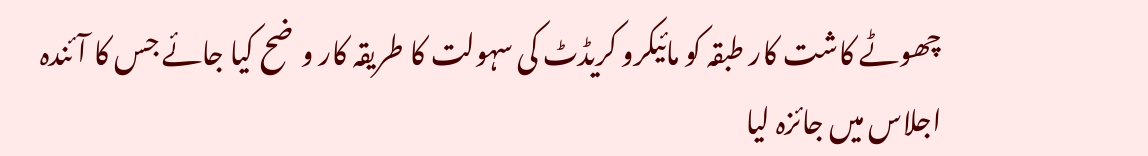چھوٹے کاشت کار طبقہ کو مائیکرو کریڈٹ کی سہولت کا طریقہ کار وضح کیا جائے جس کا آئندہ اجلاس میں جائزہ لیا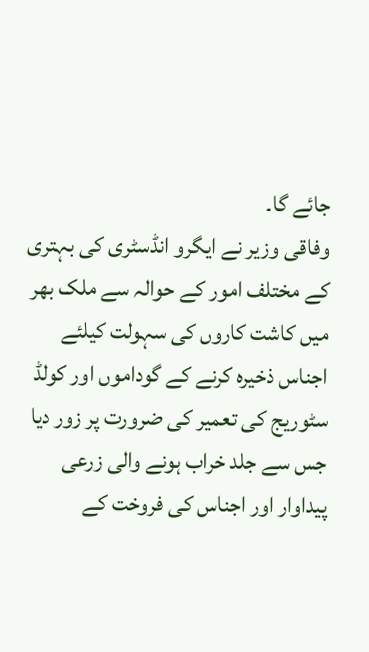جائے گا۔
وفاقی وزیر نے ایگرو انڈسٹری کی بہتری کے مختلف امور کے حوالہ سے ملک بھر میں کاشت کاروں کی سہولت کیلئے اجناس ذخیرہ کرنے کے گوداموں اور کولڈ سٹوریج کی تعمیر کی ضرورت پر زور دیا جس سے جلد خراب ہونے والی زرعی پیداوار اور اجناس کی فروخت کے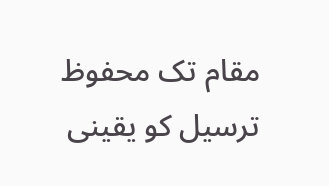مقام تک محفوظ ترسیل کو یقینی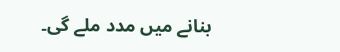بنانے میں مدد ملے گی۔